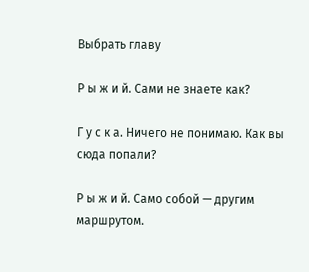Выбрать главу

Р ы ж и й. Сами не знаете как?

Г у с к а. Ничего не понимаю. Как вы сюда попали?

Р ы ж и й. Само собой — другим маршрутом.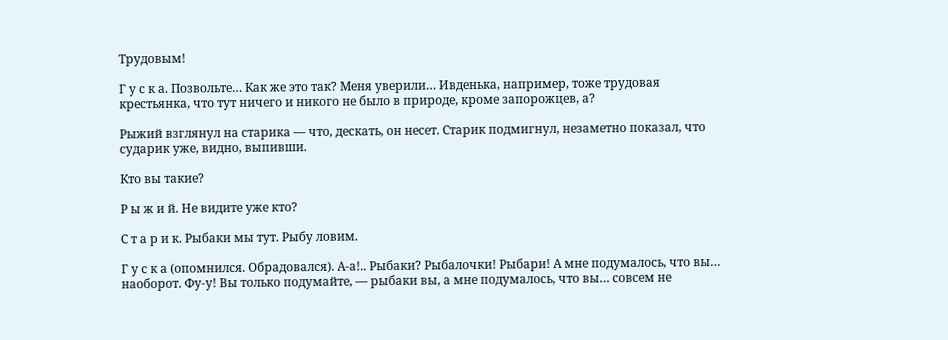Трудовым!

Г у с к а. Позвольте… Как же это так? Меня уверили… Ивденька, например, тоже трудовая крестьянка, что тут ничего и никого не было в природе, кроме запорожцев, а?

Рыжий взглянул на старика — что, дескать, он несет. Старик подмигнул, незаметно показал, что сударик уже, видно, выпивши.

Кто вы такие?

Р ы ж и й. Не видите уже кто?

С т а р и к. Рыбаки мы тут. Рыбу ловим.

Г у с к а (опомнился. Обрадовался). А-а!.. Рыбаки? Рыбалочки! Рыбари! А мне подумалось, что вы… наоборот. Фу-у! Вы только подумайте, — рыбаки вы, а мне подумалось, что вы… совсем не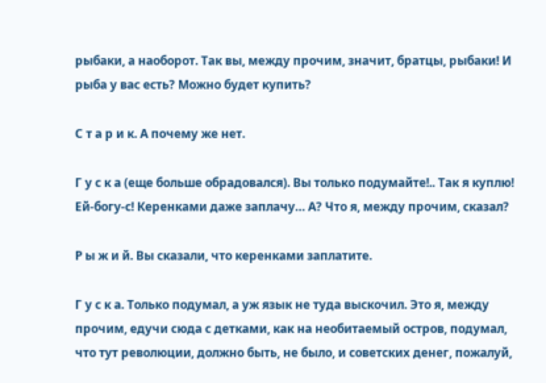рыбаки, а наоборот. Так вы, между прочим, значит, братцы, рыбаки! И рыба у вас есть? Можно будет купить?

С т а р и к. А почему же нет.

Г у с к а (еще больше обрадовался). Вы только подумайте!.. Так я куплю! Ей-богу-с! Керенками даже заплачу… А? Что я, между прочим, сказал?

Р ы ж и й. Вы сказали, что керенками заплатите.

Г у с к а. Только подумал, а уж язык не туда выскочил. Это я, между прочим, едучи сюда с детками, как на необитаемый остров, подумал, что тут революции, должно быть, не было, и советских денег, пожалуй,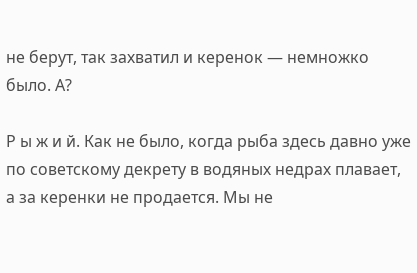не берут, так захватил и керенок — немножко было. А?

Р ы ж и й. Как не было, когда рыба здесь давно уже по советскому декрету в водяных недрах плавает, а за керенки не продается. Мы не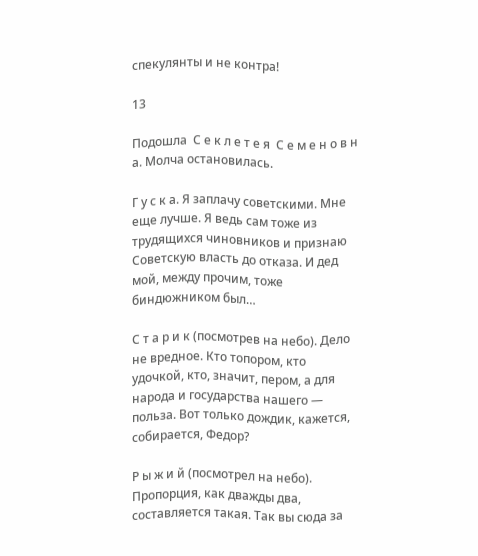спекулянты и не контра!

13

Подошла  С е к л е т е я  С е м е н о в н а. Молча остановилась.

Г у с к а. Я заплачу советскими. Мне еще лучше. Я ведь сам тоже из трудящихся чиновников и признаю Советскую власть до отказа. И дед мой, между прочим, тоже биндюжником был…

С т а р и к (посмотрев на небо). Дело не вредное. Кто топором, кто удочкой, кто, значит, пером, а для народа и государства нашего — польза. Вот только дождик, кажется, собирается, Федор?

Р ы ж и й (посмотрел на небо). Пропорция, как дважды два, составляется такая. Так вы сюда за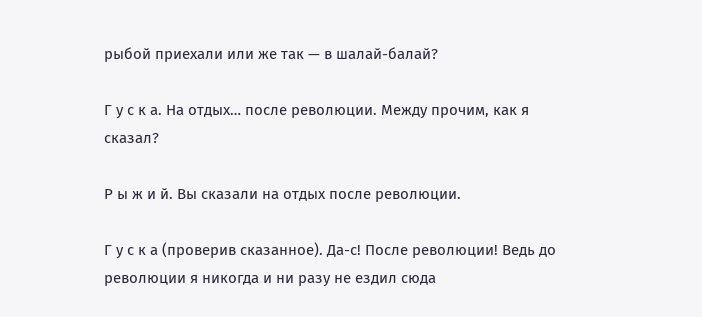рыбой приехали или же так — в шалай-балай?

Г у с к а. На отдых… после революции. Между прочим, как я сказал?

Р ы ж и й. Вы сказали на отдых после революции.

Г у с к а (проверив сказанное). Да-с! После революции! Ведь до революции я никогда и ни разу не ездил сюда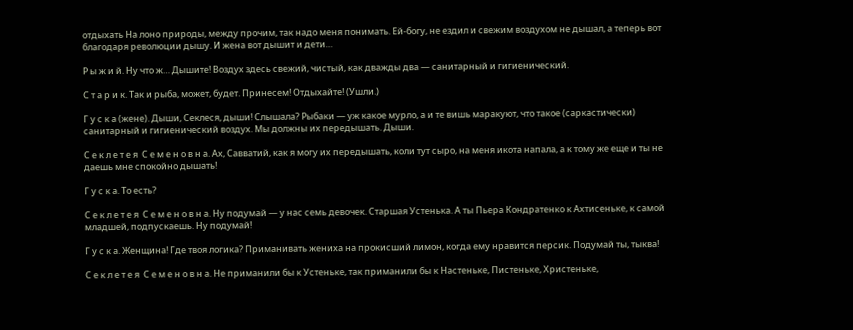отдыхать На лоно природы, между прочим, так надо меня понимать. Ей-богу, не ездил и свежим воздухом не дышал, а теперь вот благодаря революции дышу. И жена вот дышит и дети…

Р ы ж и й. Ну что ж… Дышите! Воздух здесь свежий, чистый, как дважды два — санитарный и гигиенический.

С т а р и к. Так и рыба, может, будет. Принесем! Отдыхайте! (Ушли.)

Г у с к а (жене). Дыши, Секлеся, дыши! Слышала? Рыбаки — уж какое мурло, а и те вишь маракуют, что такое (саркастически) санитарный и гигиенический воздух. Мы должны их передышать. Дыши.

С е к л е т е я  С е м е н о в н а. Ах, Савватий, как я могу их передышать, коли тут сыро, на меня икота напала, а к тому же еще и ты не даешь мне спокойно дышать!

Г у с к а. То есть?

С е к л е т е я  С е м е н о в н а. Ну подумай — у нас семь девочек. Старшая Устенька. А ты Пьера Кондратенко к Ахтисеньке, к самой младшей, подпускаешь. Ну подумай!

Г у с к а. Женщина! Где твоя логика? Приманивать жениха на прокисший лимон, когда ему нравится персик. Подумай ты, тыква!

С е к л е т е я  С е м е н о в н а. Не приманили бы к Устеньке, так приманили бы к Настеньке, Пистеньке, Христеньке,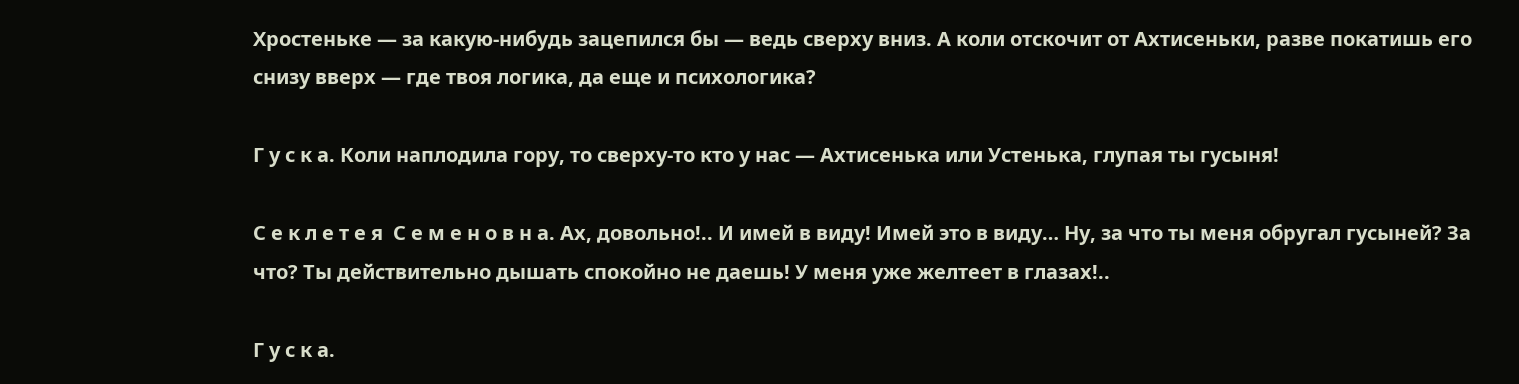Хростеньке — за какую-нибудь зацепился бы — ведь сверху вниз. А коли отскочит от Ахтисеньки, разве покатишь его снизу вверх — где твоя логика, да еще и психологика?

Г у с к а. Коли наплодила гору, то сверху-то кто у нас — Ахтисенька или Устенька, глупая ты гусыня!

С е к л е т е я  С е м е н о в н а. Ах, довольно!.. И имей в виду! Имей это в виду… Ну, за что ты меня обругал гусыней? За что? Ты действительно дышать спокойно не даешь! У меня уже желтеет в глазах!..

Г у с к а.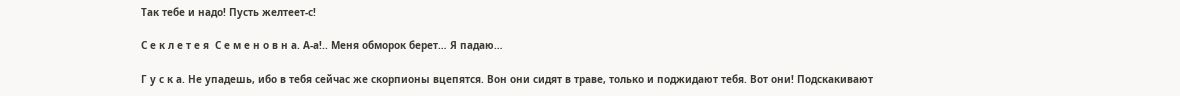Так тебе и надо! Пусть желтеет-с!

С е к л е т е я  С е м е н о в н а. А-а!.. Меня обморок берет… Я падаю…

Г у с к а. Не упадешь, ибо в тебя сейчас же скорпионы вцепятся. Вон они сидят в траве, только и поджидают тебя. Вот они! Подскакивают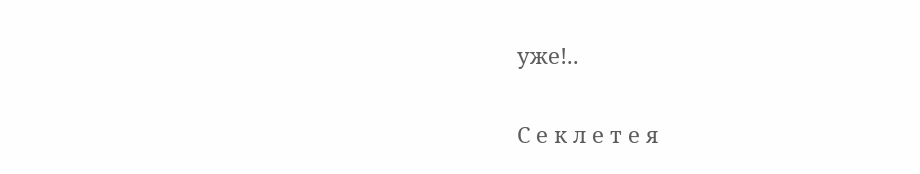уже!..

С е к л е т е я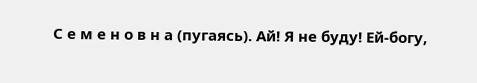С е м е н о в н а (пугаясь). Ай! Я не буду! Ей-богу,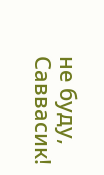не буду, Саввасик!